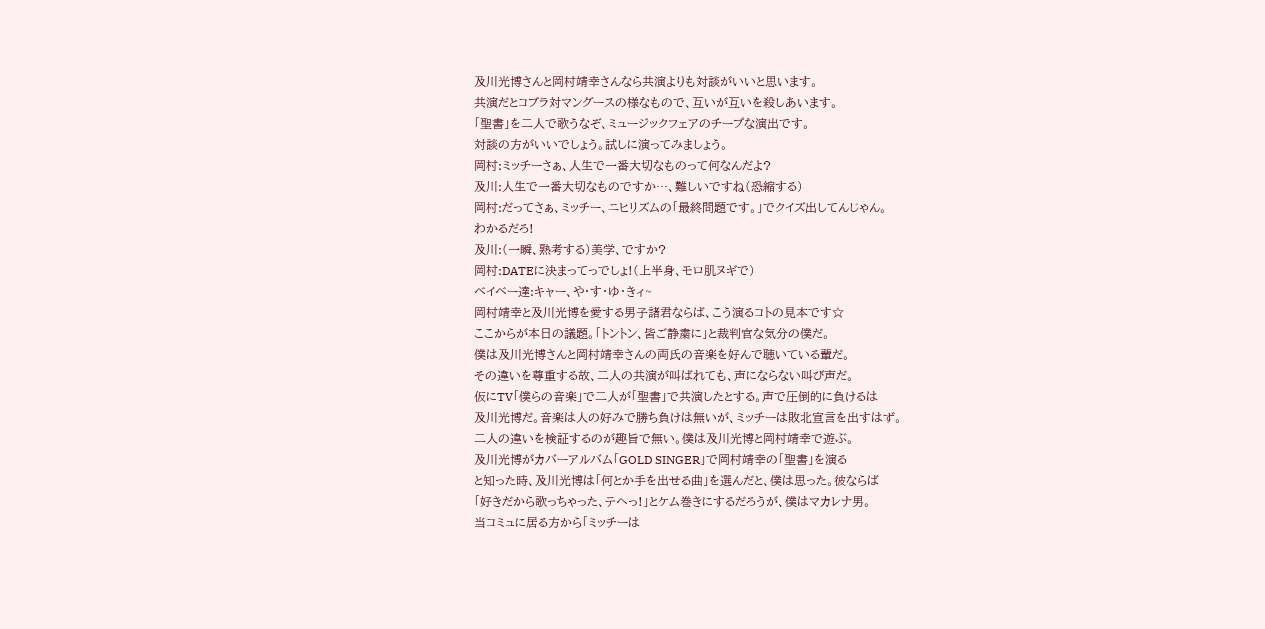及川光博さんと岡村靖幸さんなら共演よりも対談がいいと思います。
共演だとコブラ対マングースの様なもので、互いが互いを殺しあいます。
「聖書」を二人で歌うなぞ、ミュージックフェアのチープな演出です。
対談の方がいいでしょう。試しに演ってみましょう。
岡村:ミッチーさぁ、人生で一番大切なものって何なんだよ?
及川:人生で一番大切なものですか…、難しいですね(恐縮する)
岡村:だってさぁ、ミッチー、ニヒリズムの「最終問題です。」でクイズ出してんじゃん。
わかるだろ!
及川:(一瞬、熟考する)美学、ですか?
岡村:DATEに決まってっでしょ!(上半身、モロ肌ヌギで)
ベイベー達:キャー、や・す・ゆ・きィ~
岡村靖幸と及川光博を愛する男子諸君ならば、こう演るコトの見本です☆
ここからが本日の議題。「トントン、皆ご静粛に」と裁判官な気分の僕だ。
僕は及川光博さんと岡村靖幸さんの両氏の音楽を好んで聴いている輩だ。
その違いを尊重する故、二人の共演が叫ばれても、声にならない叫び声だ。
仮にTV「僕らの音楽」で二人が「聖書」で共演したとする。声で圧倒的に負けるは
及川光博だ。音楽は人の好みで勝ち負けは無いが、ミッチーは敗北宣言を出すはず。
二人の違いを検証するのが趣旨で無い。僕は及川光博と岡村靖幸で遊ぶ。
及川光博がカバーアルバム「GOLD SINGER」で岡村靖幸の「聖書」を演る
と知った時、及川光博は「何とか手を出せる曲」を選んだと、僕は思った。彼ならば
「好きだから歌っちゃった、テヘっ!」とケム巻きにするだろうが、僕はマカレナ男。
当コミュに居る方から「ミッチーは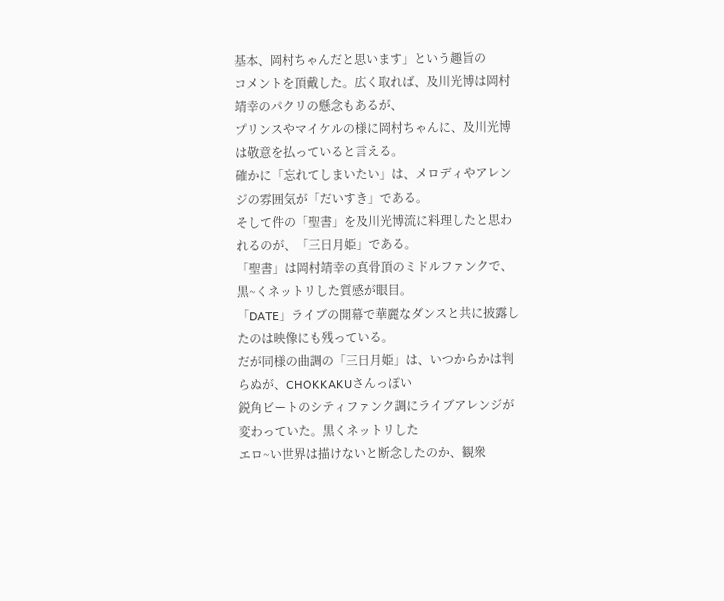基本、岡村ちゃんだと思います」という趣旨の
コメントを頂戴した。広く取れば、及川光博は岡村靖幸のパクリの懸念もあるが、
プリンスやマイケルの様に岡村ちゃんに、及川光博は敬意を払っていると言える。
確かに「忘れてしまいたい」は、メロディやアレンジの雰囲気が「だいすき」である。
そして件の「聖書」を及川光博流に料理したと思われるのが、「三日月姫」である。
「聖書」は岡村靖幸の真骨頂のミドルファンクで、黒~くネットリした質感が眼目。
「DATE」ライブの開幕で華麗なダンスと共に披露したのは映像にも残っている。
だが同様の曲調の「三日月姫」は、いつからかは判らぬが、CHOKKAKUさんっぽい
鋭角ビートのシティファンク調にライブアレンジが変わっていた。黒くネットリした
エロ~い世界は描けないと断念したのか、観衆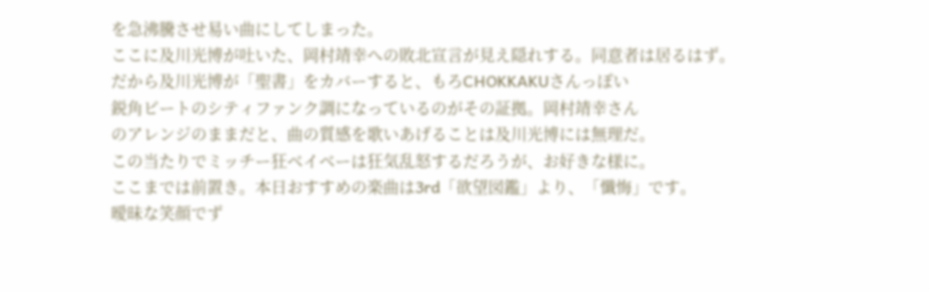を急沸騰させ易い曲にしてしまった。
ここに及川光博が吐いた、岡村靖幸への敗北宣言が見え隠れする。同意者は居るはず。
だから及川光博が「聖書」をカバーすると、もろCHOKKAKUさんっぽい
鋭角ビートのシティファンク調になっているのがその証拠。岡村靖幸さん
のアレンジのままだと、曲の質感を歌いあげることは及川光博には無理だ。
この当たりでミッチー狂ベイベーは狂気乱怒するだろうが、お好きな様に。
ここまでは前置き。本日おすすめの楽曲は3rd「欲望図鑑」より、「懺悔」です。
曖昧な笑顔でず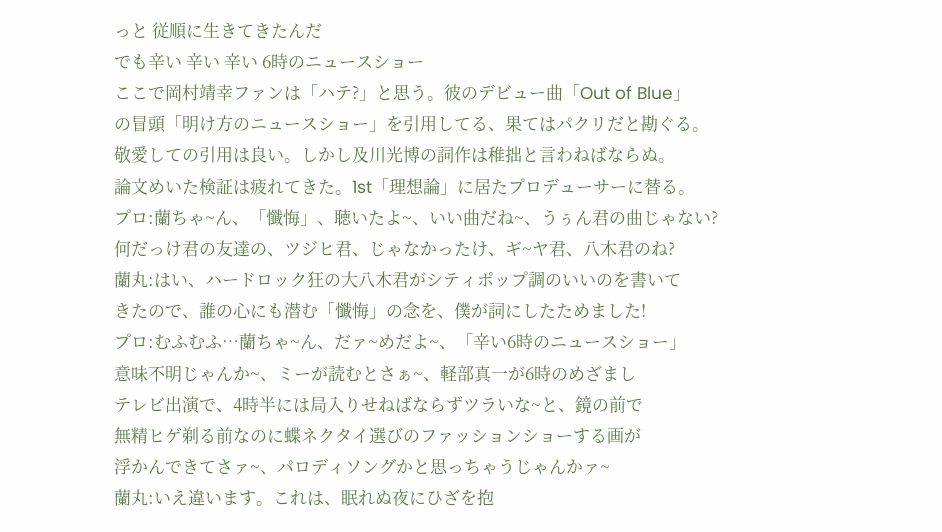っと 従順に生きてきたんだ
でも辛い 辛い 辛い 6時のニュースショー
ここで岡村靖幸ファンは「ハテ?」と思う。彼のデビュー曲「Out of Blue」
の冒頭「明け方のニュースショー」を引用してる、果てはパクリだと勘ぐる。
敬愛しての引用は良い。しかし及川光博の詞作は稚拙と言わねばならぬ。
論文めいた検証は疲れてきた。1st「理想論」に居たプロデューサーに替る。
プロ:蘭ちゃ~ん、「懺悔」、聴いたよ~、いい曲だね~、うぅん君の曲じゃない?
何だっけ君の友達の、ツジヒ君、じゃなかったけ、ギ~ヤ君、八木君のね?
蘭丸:はい、ハードロック狂の大八木君がシティポップ調のいいのを書いて
きたので、誰の心にも潜む「懺悔」の念を、僕が詞にしたためました!
プロ:むふむふ…蘭ちゃ~ん、だァ~めだよ~、「辛い6時のニュースショー」
意味不明じゃんか~、ミーが読むとさぁ~、軽部真一が6時のめざまし
テレビ出演で、4時半には局入りせねばならずツラいな~と、鏡の前で
無精ヒゲ剃る前なのに蝶ネクタイ選びのファッションショーする画が
浮かんできてさァ~、パロディソングかと思っちゃうじゃんかァ~
蘭丸:いえ違います。これは、眠れぬ夜にひざを抱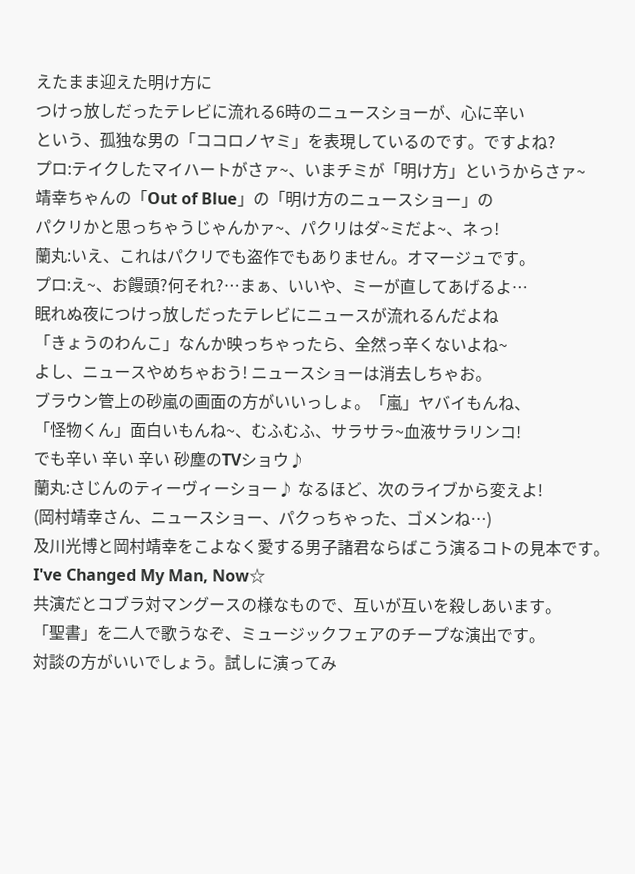えたまま迎えた明け方に
つけっ放しだったテレビに流れる6時のニュースショーが、心に辛い
という、孤独な男の「ココロノヤミ」を表現しているのです。ですよね?
プロ:テイクしたマイハートがさァ~、いまチミが「明け方」というからさァ~
靖幸ちゃんの「Out of Blue」の「明け方のニュースショー」の
パクリかと思っちゃうじゃんかァ~、パクリはダ~ミだよ~、ネっ!
蘭丸:いえ、これはパクリでも盗作でもありません。オマージュです。
プロ:え~、お饅頭?何それ?…まぁ、いいや、ミーが直してあげるよ…
眠れぬ夜につけっ放しだったテレビにニュースが流れるんだよね
「きょうのわんこ」なんか映っちゃったら、全然っ辛くないよね~
よし、ニュースやめちゃおう! ニュースショーは消去しちゃお。
ブラウン管上の砂嵐の画面の方がいいっしょ。「嵐」ヤバイもんね、
「怪物くん」面白いもんね~、むふむふ、サラサラ~血液サラリンコ!
でも辛い 辛い 辛い 砂塵のTVショウ♪
蘭丸:さじんのティーヴィーショー♪ なるほど、次のライブから変えよ!
(岡村靖幸さん、ニュースショー、パクっちゃった、ゴメンね…)
及川光博と岡村靖幸をこよなく愛する男子諸君ならばこう演るコトの見本です。
I've Changed My Man, Now☆
共演だとコブラ対マングースの様なもので、互いが互いを殺しあいます。
「聖書」を二人で歌うなぞ、ミュージックフェアのチープな演出です。
対談の方がいいでしょう。試しに演ってみ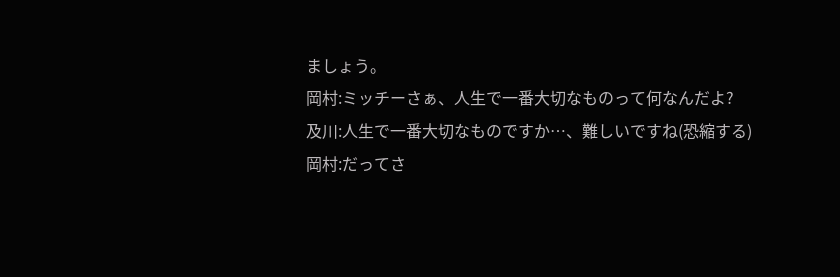ましょう。
岡村:ミッチーさぁ、人生で一番大切なものって何なんだよ?
及川:人生で一番大切なものですか…、難しいですね(恐縮する)
岡村:だってさ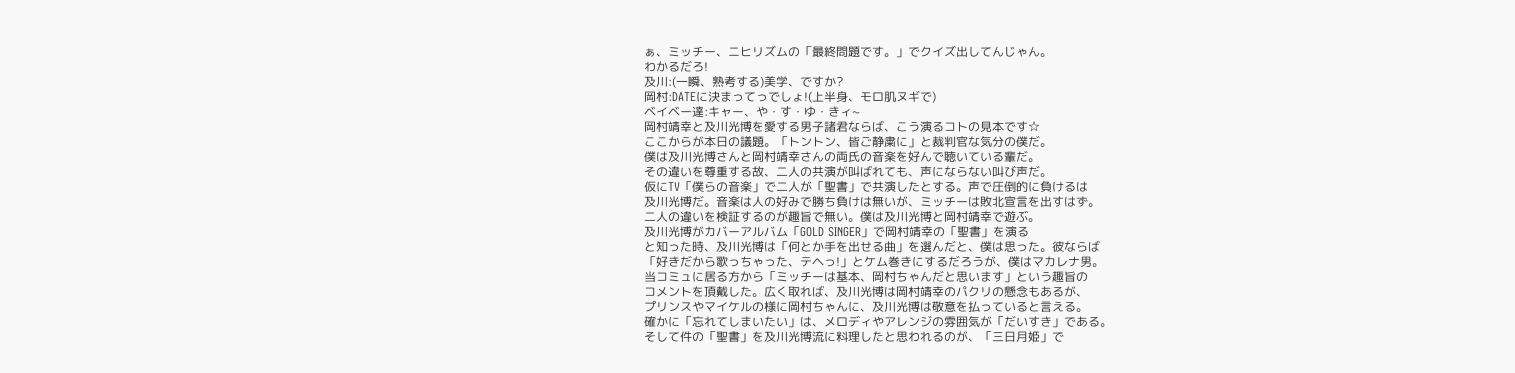ぁ、ミッチー、ニヒリズムの「最終問題です。」でクイズ出してんじゃん。
わかるだろ!
及川:(一瞬、熟考する)美学、ですか?
岡村:DATEに決まってっでしょ!(上半身、モロ肌ヌギで)
ベイベー達:キャー、や・す・ゆ・きィ~
岡村靖幸と及川光博を愛する男子諸君ならば、こう演るコトの見本です☆
ここからが本日の議題。「トントン、皆ご静粛に」と裁判官な気分の僕だ。
僕は及川光博さんと岡村靖幸さんの両氏の音楽を好んで聴いている輩だ。
その違いを尊重する故、二人の共演が叫ばれても、声にならない叫び声だ。
仮にTV「僕らの音楽」で二人が「聖書」で共演したとする。声で圧倒的に負けるは
及川光博だ。音楽は人の好みで勝ち負けは無いが、ミッチーは敗北宣言を出すはず。
二人の違いを検証するのが趣旨で無い。僕は及川光博と岡村靖幸で遊ぶ。
及川光博がカバーアルバム「GOLD SINGER」で岡村靖幸の「聖書」を演る
と知った時、及川光博は「何とか手を出せる曲」を選んだと、僕は思った。彼ならば
「好きだから歌っちゃった、テヘっ!」とケム巻きにするだろうが、僕はマカレナ男。
当コミュに居る方から「ミッチーは基本、岡村ちゃんだと思います」という趣旨の
コメントを頂戴した。広く取れば、及川光博は岡村靖幸のパクリの懸念もあるが、
プリンスやマイケルの様に岡村ちゃんに、及川光博は敬意を払っていると言える。
確かに「忘れてしまいたい」は、メロディやアレンジの雰囲気が「だいすき」である。
そして件の「聖書」を及川光博流に料理したと思われるのが、「三日月姫」で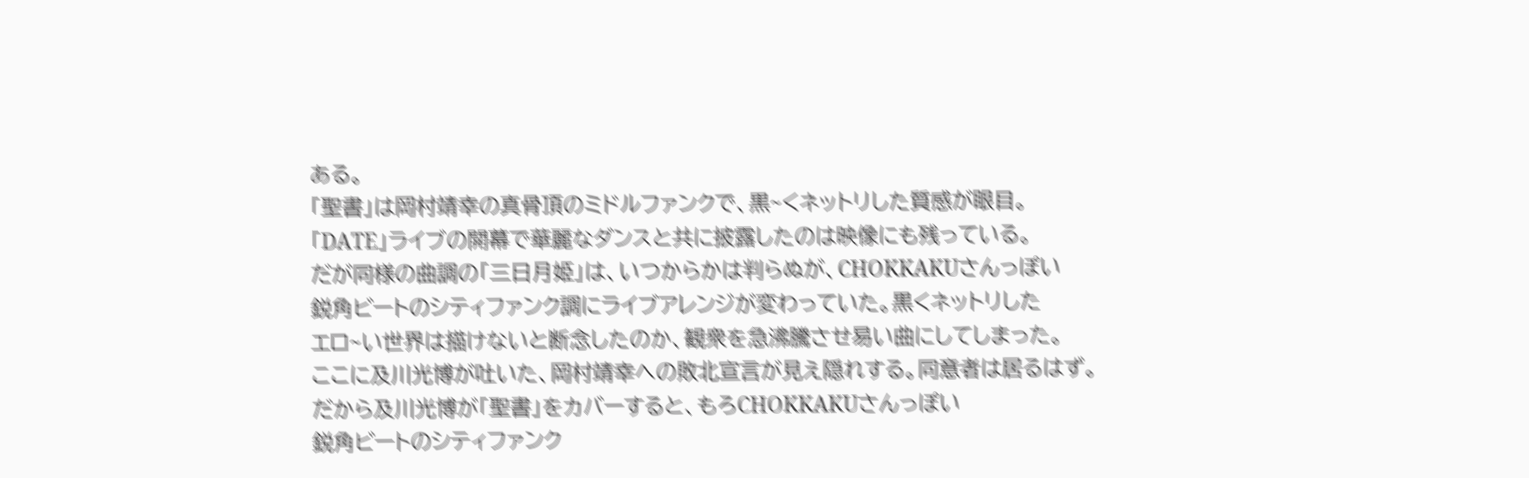ある。
「聖書」は岡村靖幸の真骨頂のミドルファンクで、黒~くネットリした質感が眼目。
「DATE」ライブの開幕で華麗なダンスと共に披露したのは映像にも残っている。
だが同様の曲調の「三日月姫」は、いつからかは判らぬが、CHOKKAKUさんっぽい
鋭角ビートのシティファンク調にライブアレンジが変わっていた。黒くネットリした
エロ~い世界は描けないと断念したのか、観衆を急沸騰させ易い曲にしてしまった。
ここに及川光博が吐いた、岡村靖幸への敗北宣言が見え隠れする。同意者は居るはず。
だから及川光博が「聖書」をカバーすると、もろCHOKKAKUさんっぽい
鋭角ビートのシティファンク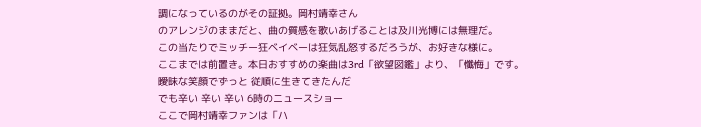調になっているのがその証拠。岡村靖幸さん
のアレンジのままだと、曲の質感を歌いあげることは及川光博には無理だ。
この当たりでミッチー狂ベイベーは狂気乱怒するだろうが、お好きな様に。
ここまでは前置き。本日おすすめの楽曲は3rd「欲望図鑑」より、「懺悔」です。
曖昧な笑顔でずっと 従順に生きてきたんだ
でも辛い 辛い 辛い 6時のニュースショー
ここで岡村靖幸ファンは「ハ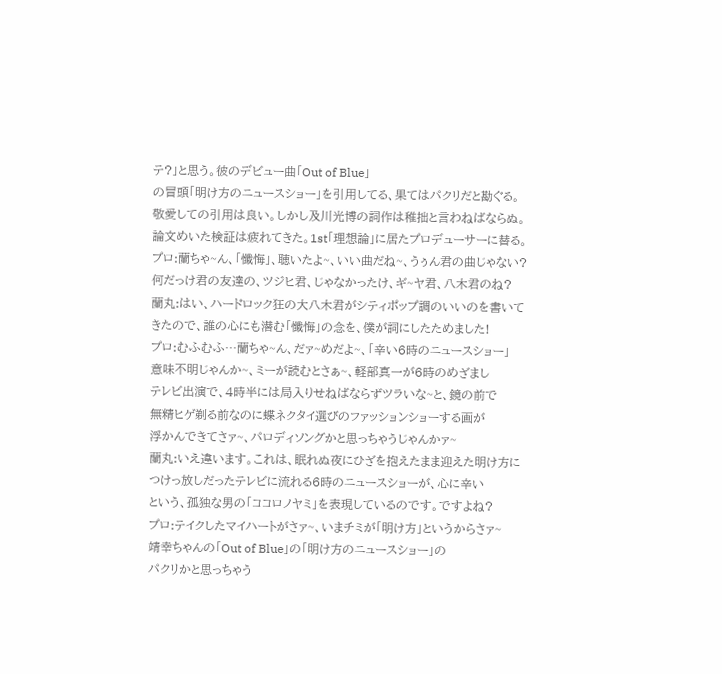テ?」と思う。彼のデビュー曲「Out of Blue」
の冒頭「明け方のニュースショー」を引用してる、果てはパクリだと勘ぐる。
敬愛しての引用は良い。しかし及川光博の詞作は稚拙と言わねばならぬ。
論文めいた検証は疲れてきた。1st「理想論」に居たプロデューサーに替る。
プロ:蘭ちゃ~ん、「懺悔」、聴いたよ~、いい曲だね~、うぅん君の曲じゃない?
何だっけ君の友達の、ツジヒ君、じゃなかったけ、ギ~ヤ君、八木君のね?
蘭丸:はい、ハードロック狂の大八木君がシティポップ調のいいのを書いて
きたので、誰の心にも潜む「懺悔」の念を、僕が詞にしたためました!
プロ:むふむふ…蘭ちゃ~ん、だァ~めだよ~、「辛い6時のニュースショー」
意味不明じゃんか~、ミーが読むとさぁ~、軽部真一が6時のめざまし
テレビ出演で、4時半には局入りせねばならずツラいな~と、鏡の前で
無精ヒゲ剃る前なのに蝶ネクタイ選びのファッションショーする画が
浮かんできてさァ~、パロディソングかと思っちゃうじゃんかァ~
蘭丸:いえ違います。これは、眠れぬ夜にひざを抱えたまま迎えた明け方に
つけっ放しだったテレビに流れる6時のニュースショーが、心に辛い
という、孤独な男の「ココロノヤミ」を表現しているのです。ですよね?
プロ:テイクしたマイハートがさァ~、いまチミが「明け方」というからさァ~
靖幸ちゃんの「Out of Blue」の「明け方のニュースショー」の
パクリかと思っちゃう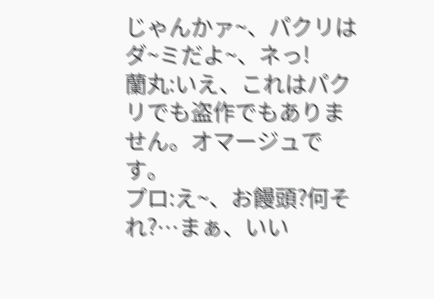じゃんかァ~、パクリはダ~ミだよ~、ネっ!
蘭丸:いえ、これはパクリでも盗作でもありません。オマージュです。
プロ:え~、お饅頭?何それ?…まぁ、いい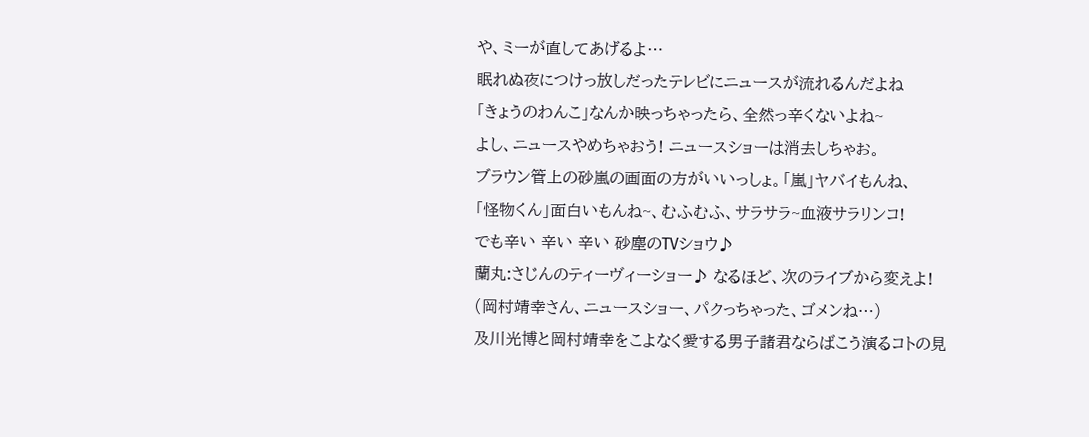や、ミーが直してあげるよ…
眠れぬ夜につけっ放しだったテレビにニュースが流れるんだよね
「きょうのわんこ」なんか映っちゃったら、全然っ辛くないよね~
よし、ニュースやめちゃおう! ニュースショーは消去しちゃお。
ブラウン管上の砂嵐の画面の方がいいっしょ。「嵐」ヤバイもんね、
「怪物くん」面白いもんね~、むふむふ、サラサラ~血液サラリンコ!
でも辛い 辛い 辛い 砂塵のTVショウ♪
蘭丸:さじんのティーヴィーショー♪ なるほど、次のライブから変えよ!
(岡村靖幸さん、ニュースショー、パクっちゃった、ゴメンね…)
及川光博と岡村靖幸をこよなく愛する男子諸君ならばこう演るコトの見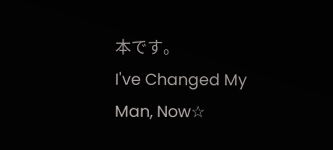本です。
I've Changed My Man, Now☆